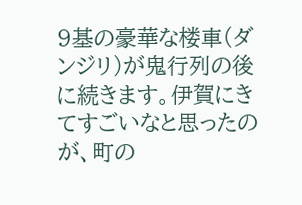9基の豪華な楼車(ダンジリ)が鬼行列の後に続きます。伊賀にきてすごいなと思ったのが、町の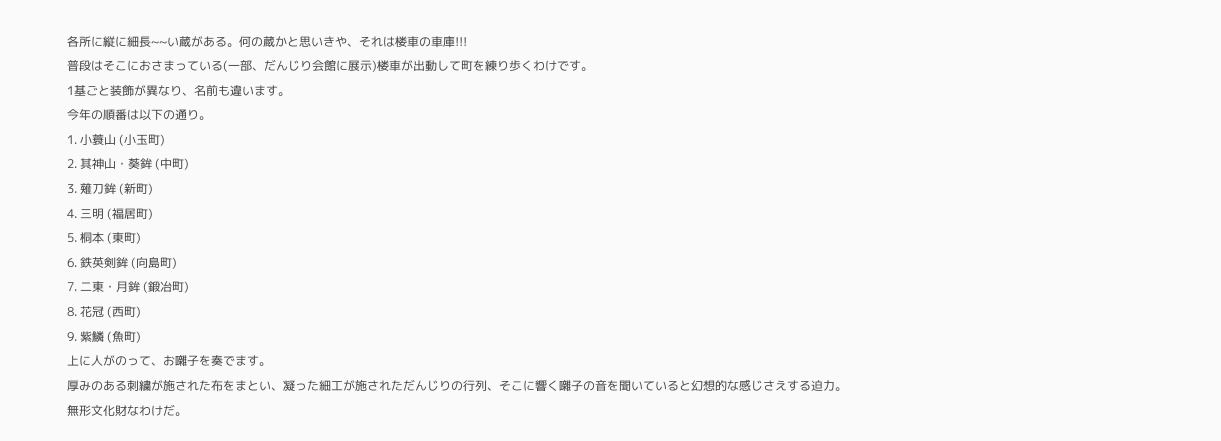各所に縦に細長~~い蔵がある。何の蔵かと思いきや、それは楼車の車庫!!!
普段はそこにおさまっている(一部、だんじり会館に展示)楼車が出動して町を練り歩くわけです。
1基ごと装飾が異なり、名前も違います。
今年の順番は以下の通り。
1. 小蓑山 (小玉町)
2. 其神山・葵鉾 (中町)
3. 薙刀鉾 (新町)
4. 三明 (福居町)
5. 桐本 (東町)
6. 鉄英剣鉾 (向島町)
7. 二東・月鉾 (鍛冶町)
8. 花冠 (西町)
9. 紫鱗 (魚町)
上に人がのって、お囃子を奏でます。
厚みのある刺繍が施された布をまとい、凝った細工が施されただんじりの行列、そこに響く囃子の音を聞いていると幻想的な感じさえする迫力。
無形文化財なわけだ。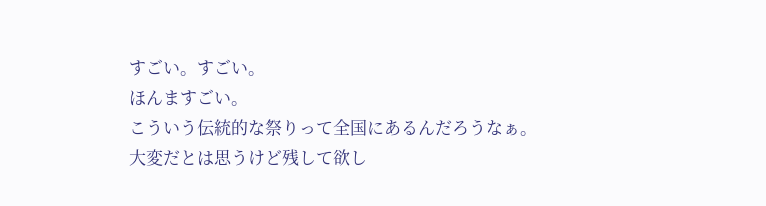すごい。すごい。
ほんますごい。
こういう伝統的な祭りって全国にあるんだろうなぁ。
大変だとは思うけど残して欲し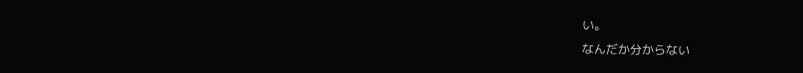い。
なんだか分からない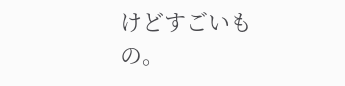けどすごいもの。